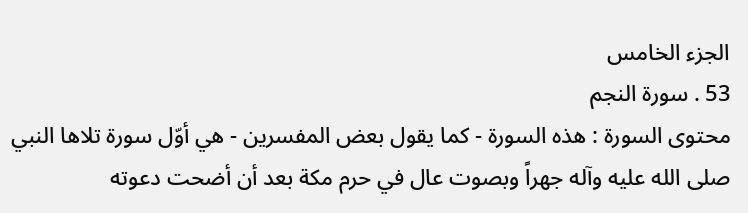الجزء الخامس
53 . سورة النجم
محتوى السورة : هذه السورة - كما يقول بعض المفسرين - هي أوّل سورة تلاها النبي صلى الله عليه وآله جهراً وبصوت عال في حرم مكة بعد أن أضحت دعوته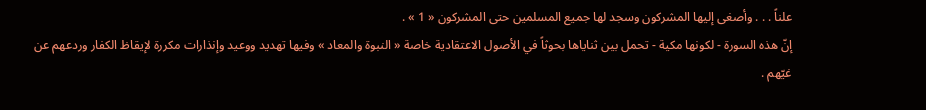علناً . . . وأصغى إليها المشركون وسجد لها جميع المسلمين حتى المشركون « 1 » .
إنّ هذه السورة - لكونها مكية - تحمل بين ثناياها بحوثاً في الأصول الاعتقادية خاصة « النبوة والمعاد » وفيها تهديد ووعيد وإنذارات مكررة لإيقاظ الكفار وردعهم عن غيّهم .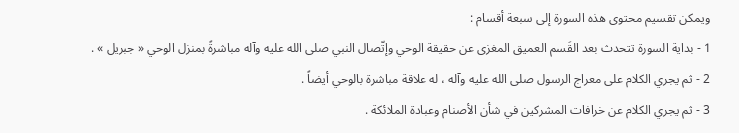ويمكن تقسيم محتوى هذه السورة إلى سبعة أقسام :
1 - بداية السورة تتحدث بعد القَسم العميق المغزى عن حقيقة الوحي وإتّصال النبي صلى الله عليه وآله مباشرةً بمنزل الوحي « جبريل » .
2 - ثم يجري الكلام على معراج الرسول صلى الله عليه وآله ، له علاقة مباشرة بالوحي أيضاً .
3 - ثم يجري الكلام عن خرافات المشركين في شأن الأصنام وعبادة الملائكة .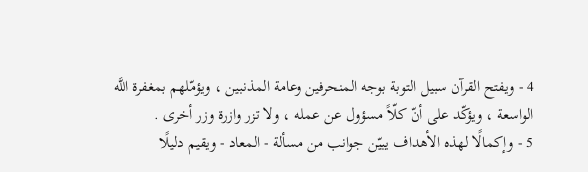4 - ويفتح القرآن سبيل التوبة بوجه المنحرفين وعامة المذنبين ، ويؤمّلهم بمغفرة اللَّه الواسعة ، ويؤكّد على أنّ كلّاً مسؤول عن عمله ، ولا تزر وازرة وزر أخرى .
5 - وإكمالًا لهذه الأهداف يبيّن جوانب من مسألة - المعاد - ويقيم دليلًا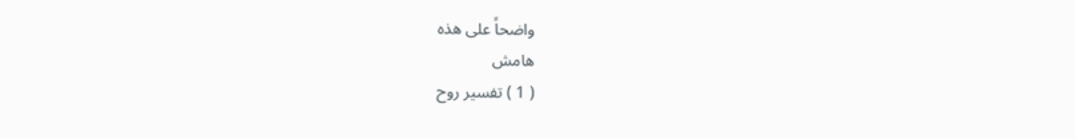واضحاً على هذه
هامش
( 1 ) تفسير روح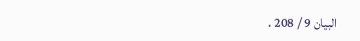البيان 9 / 208 .